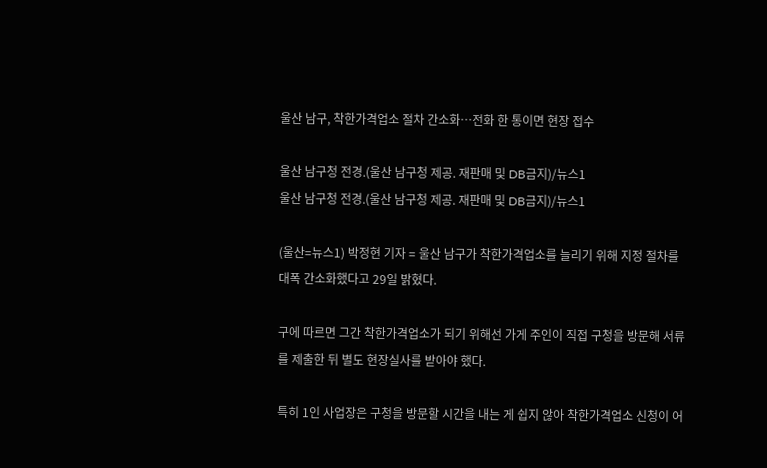울산 남구, 착한가격업소 절차 간소화…전화 한 통이면 현장 접수

울산 남구청 전경.(울산 남구청 제공. 재판매 및 DB금지)/뉴스1
울산 남구청 전경.(울산 남구청 제공. 재판매 및 DB금지)/뉴스1

(울산=뉴스1) 박정현 기자 = 울산 남구가 착한가격업소를 늘리기 위해 지정 절차를 대폭 간소화했다고 29일 밝혔다.

구에 따르면 그간 착한가격업소가 되기 위해선 가게 주인이 직접 구청을 방문해 서류를 제출한 뒤 별도 현장실사를 받아야 했다.

특히 1인 사업장은 구청을 방문할 시간을 내는 게 쉽지 않아 착한가격업소 신청이 어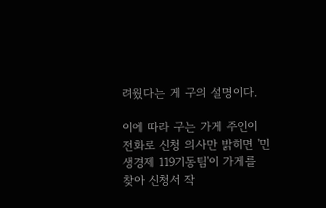려웠다는 게 구의 설명이다.

이에 따라 구는 가게 주인이 전화로 신청 의사만 밝히면 '민생경제 119기동팀'이 가게를 찾아 신청서 작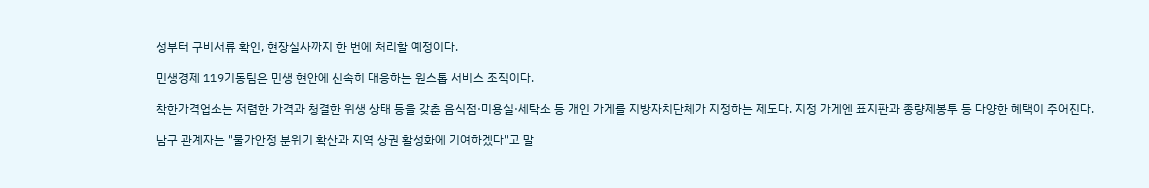성부터 구비서류 확인, 현장실사까지 한 번에 처리할 예정이다.

민생경제 119기동팀은 민생 현안에 신속히 대응하는 원스톱 서비스 조직이다.

착한가격업소는 저렴한 가격과 청결한 위생 상태 등을 갖춘 음식점·미용실·세탁소 등 개인 가게를 지방자치단체가 지정하는 제도다. 지정 가게엔 표지판과 종량제봉투 등 다양한 혜택이 주어진다.

남구 관계자는 "물가안정 분위기 확산과 지역 상권 활성화에 기여하겠다"고 말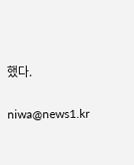했다.

niwa@news1.kr